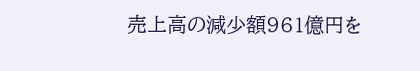売上高の減少額961億円を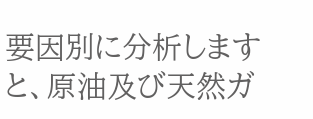要因別に分析しますと、原油及び天然ガ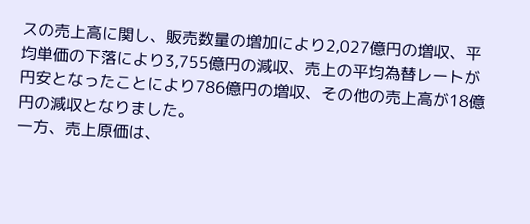スの売上高に関し、販売数量の増加により2,027億円の増収、平均単価の下落により3,755億円の減収、売上の平均為替レートが円安となったことにより786億円の増収、その他の売上高が18億円の減収となりました。
一方、売上原価は、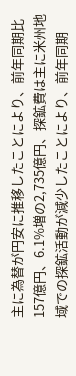主に為替が円安に推移したことにより、前年同期比157億円、6.1%増の2,735億円、探鉱費は主に米州地域での探鉱活動が減少したことにより、前年同期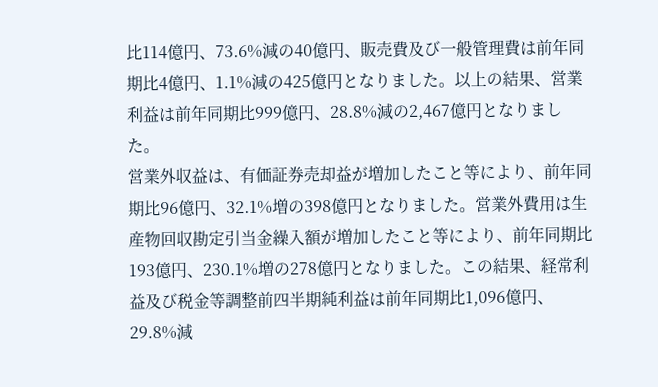比114億円、73.6%減の40億円、販売費及び一般管理費は前年同期比4億円、1.1%減の425億円となりました。以上の結果、営業利益は前年同期比999億円、28.8%減の2,467億円となりました。
営業外収益は、有価証券売却益が増加したこと等により、前年同期比96億円、32.1%増の398億円となりました。営業外費用は生産物回収勘定引当金繰入額が増加したこと等により、前年同期比193億円、230.1%増の278億円となりました。この結果、経常利益及び税金等調整前四半期純利益は前年同期比1,096億円、29.8%減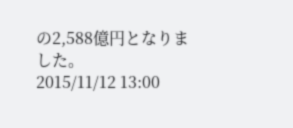の2,588億円となりました。
2015/11/12 13:00